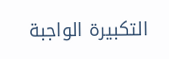التكبيرة الواجبة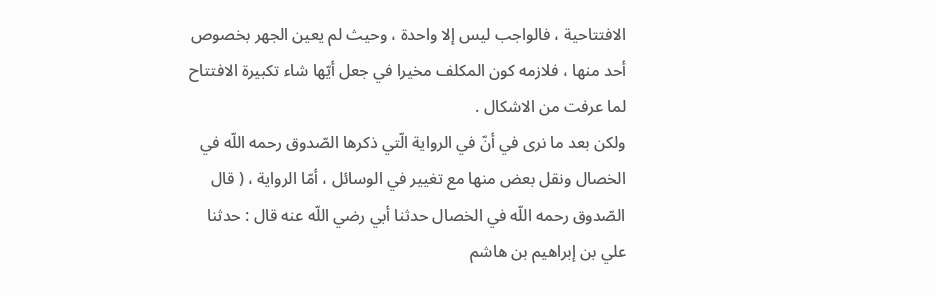الافتتاحية ، فالواجب ليس إلا واحدة ، وحيث لم يعين الجهر بخصوص أحد منها ، فلازمه كون المكلف مخيرا في جعل أيّها شاء تكبيرة الافتتاح لما عرفت من الاشكال .
ولكن بعد ما نرى في أنّ في الرواية الّتي ذكرها الصّدوق رحمه اللّه في الخصال ونقل بعض منها مع تغيير في الوسائل ، أمّا الرواية ، ( قال الصّدوق رحمه اللّه في الخصال حدثنا أبي رضي اللّه عنه قال : حدثنا علي بن إبراهيم بن هاشم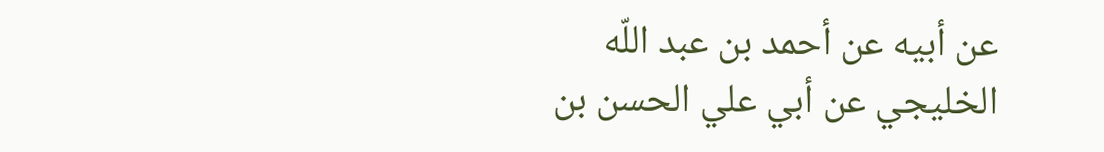عن أبيه عن أحمد بن عبد اللّه الخليجي عن أبي علي الحسن بن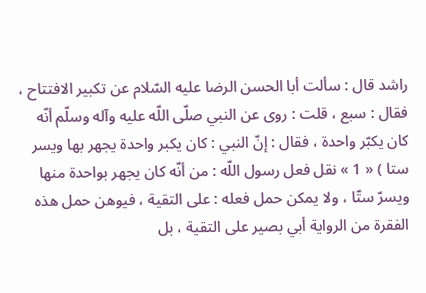راشد قال : سألت أبا الحسن الرضا عليه السّلام عن تكبير الافتتاح ، فقال : سبع ، قلت : روى عن النبي صلّى اللّه عليه وآله وسلّم أنّه كان يكبّر واحدة ، فقال : إنّ النبي : كان يكبر واحدة يجهر بها ويسر ستا ) « 1 » نقل فعل رسول اللّه : من أنّه كان يجهر بواحدة منها ويسرّ ستّا ، ولا يمكن حمل فعله : على التقية ، فيوهن حمل هذه الفقرة من الرواية أبي بصير على التقية ، بل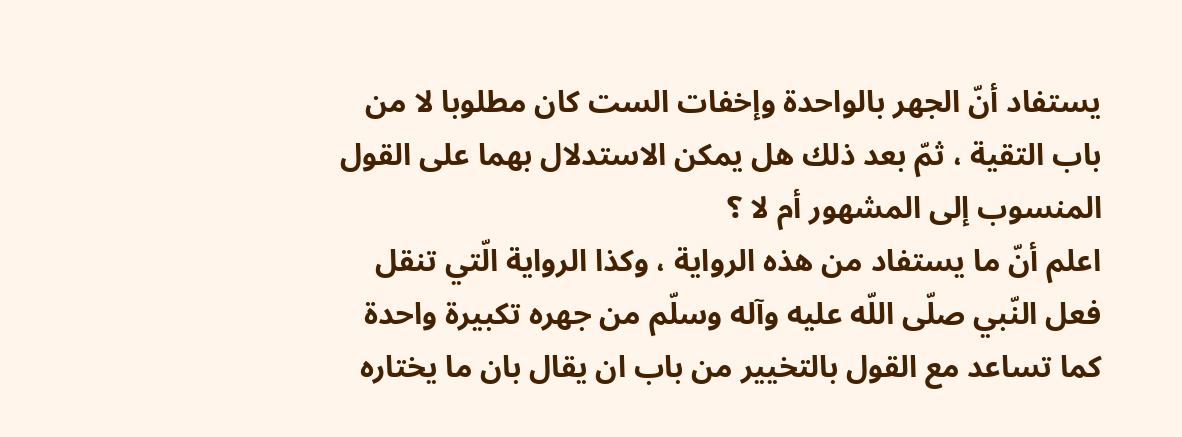يستفاد أنّ الجهر بالواحدة وإخفات الست كان مطلوبا لا من باب التقية ، ثمّ بعد ذلك هل يمكن الاستدلال بهما على القول المنسوب إلى المشهور أم لا ؟
اعلم أنّ ما يستفاد من هذه الرواية ، وكذا الرواية الّتي تنقل فعل النّبي صلّى اللّه عليه وآله وسلّم من جهره تكبيرة واحدة كما تساعد مع القول بالتخيير من باب ان يقال بان ما يختاره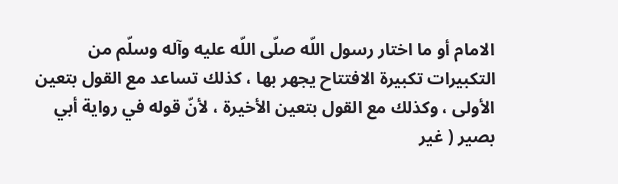الامام أو ما اختار رسول اللّه صلّى اللّه عليه وآله وسلّم من التكبيرات تكبيرة الافتتاح يجهر بها ، كذلك تساعد مع القول بتعين الأولى ، وكذلك مع القول بتعين الأخيرة ، لأنّ قوله في رواية أبي بصير ( غير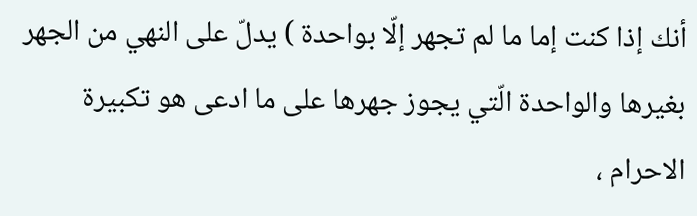أنك إذا كنت إما ما لم تجهر إلّا بواحدة ) يدلّ على النهي من الجهر بغيرها والواحدة الّتي يجوز جهرها على ما ادعى هو تكبيرة الاحرام ،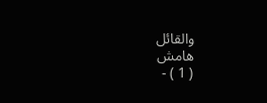والقائل
هامش
( 1 ) -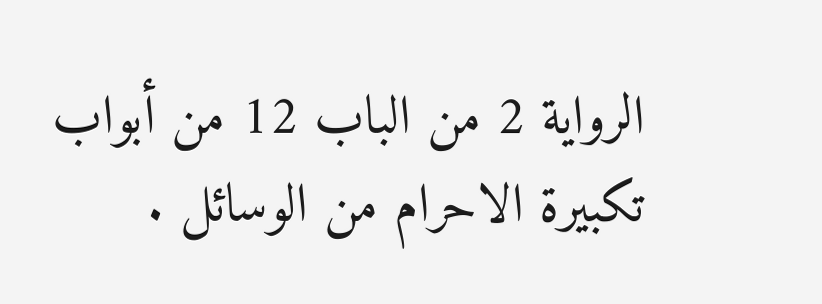الرواية 2 من الباب 12 من أبواب تكبيرة الاحرام من الوسائل .